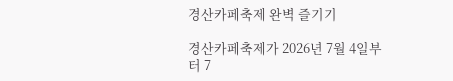경산카페축제 완벽 즐기기

경산카페축제가 2026년 7월 4일부터 7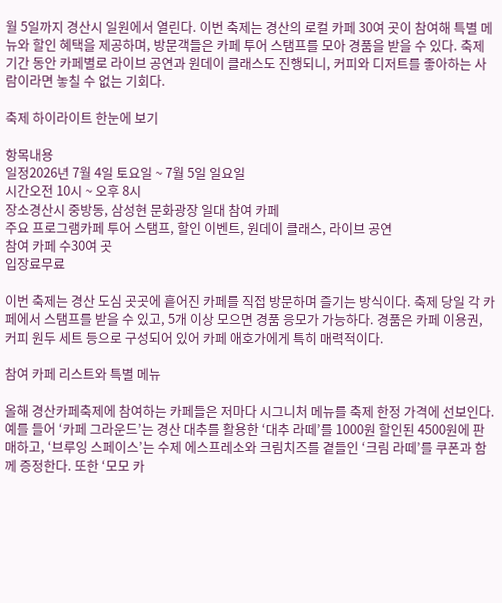월 5일까지 경산시 일원에서 열린다. 이번 축제는 경산의 로컬 카페 30여 곳이 참여해 특별 메뉴와 할인 혜택을 제공하며, 방문객들은 카페 투어 스탬프를 모아 경품을 받을 수 있다. 축제 기간 동안 카페별로 라이브 공연과 원데이 클래스도 진행되니, 커피와 디저트를 좋아하는 사람이라면 놓칠 수 없는 기회다.

축제 하이라이트 한눈에 보기

항목내용
일정2026년 7월 4일 토요일 ~ 7월 5일 일요일
시간오전 10시 ~ 오후 8시
장소경산시 중방동, 삼성현 문화광장 일대 참여 카페
주요 프로그램카페 투어 스탬프, 할인 이벤트, 원데이 클래스, 라이브 공연
참여 카페 수30여 곳
입장료무료

이번 축제는 경산 도심 곳곳에 흩어진 카페를 직접 방문하며 즐기는 방식이다. 축제 당일 각 카페에서 스탬프를 받을 수 있고, 5개 이상 모으면 경품 응모가 가능하다. 경품은 카페 이용권, 커피 원두 세트 등으로 구성되어 있어 카페 애호가에게 특히 매력적이다.

참여 카페 리스트와 특별 메뉴

올해 경산카페축제에 참여하는 카페들은 저마다 시그니처 메뉴를 축제 한정 가격에 선보인다. 예를 들어 ‘카페 그라운드’는 경산 대추를 활용한 ‘대추 라떼’를 1000원 할인된 4500원에 판매하고, ‘브루잉 스페이스’는 수제 에스프레소와 크림치즈를 곁들인 ‘크림 라떼’를 쿠폰과 함께 증정한다. 또한 ‘모모 카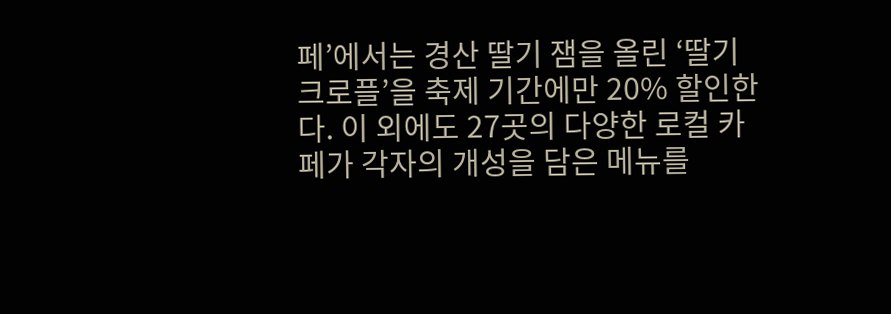페’에서는 경산 딸기 잼을 올린 ‘딸기 크로플’을 축제 기간에만 20% 할인한다. 이 외에도 27곳의 다양한 로컬 카페가 각자의 개성을 담은 메뉴를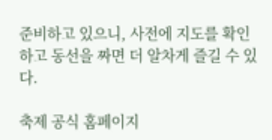준비하고 있으니, 사전에 지도를 확인하고 동선을 짜면 더 알차게 즐길 수 있다.

축제 공식 홈페이지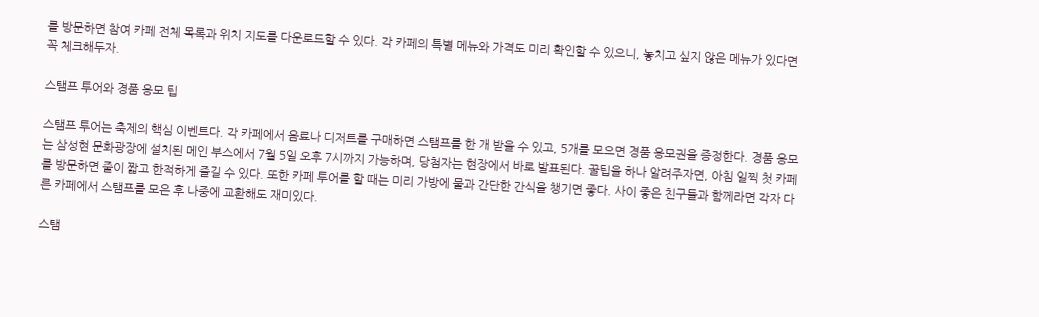를 방문하면 참여 카페 전체 목록과 위치 지도를 다운로드할 수 있다. 각 카페의 특별 메뉴와 가격도 미리 확인할 수 있으니, 놓치고 싶지 않은 메뉴가 있다면 꼭 체크해두자.

스탬프 투어와 경품 응모 팁

스탬프 투어는 축제의 핵심 이벤트다. 각 카페에서 음료나 디저트를 구매하면 스탬프를 한 개 받을 수 있고, 5개를 모으면 경품 응모권을 증정한다. 경품 응모는 삼성현 문화광장에 설치된 메인 부스에서 7월 5일 오후 7시까지 가능하며, 당첨자는 현장에서 바로 발표된다. 꿀팁을 하나 알려주자면, 아침 일찍 첫 카페를 방문하면 줄이 짧고 한적하게 즐길 수 있다. 또한 카페 투어를 할 때는 미리 가방에 물과 간단한 간식을 챙기면 좋다. 사이 좋은 친구들과 함께라면 각자 다른 카페에서 스탬프를 모은 후 나중에 교환해도 재미있다.

스탬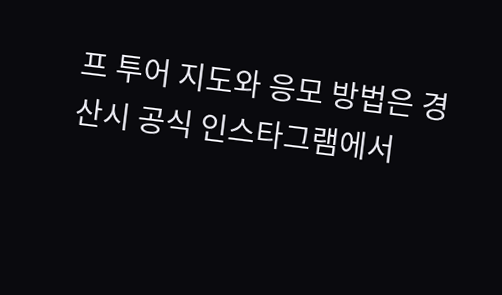프 투어 지도와 응모 방법은 경산시 공식 인스타그램에서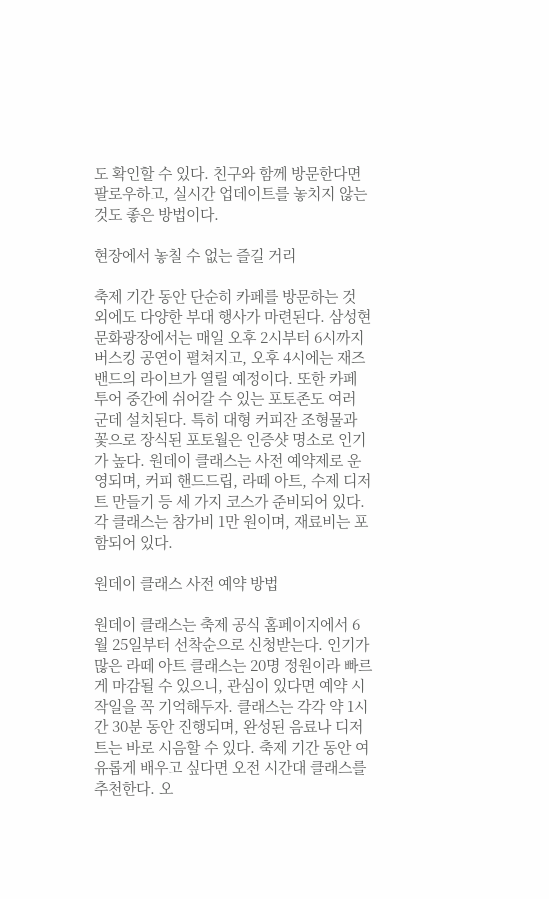도 확인할 수 있다. 친구와 함께 방문한다면 팔로우하고, 실시간 업데이트를 놓치지 않는 것도 좋은 방법이다.

현장에서 놓칠 수 없는 즐길 거리

축제 기간 동안 단순히 카페를 방문하는 것 외에도 다양한 부대 행사가 마련된다. 삼성현 문화광장에서는 매일 오후 2시부터 6시까지 버스킹 공연이 펼쳐지고, 오후 4시에는 재즈 밴드의 라이브가 열릴 예정이다. 또한 카페 투어 중간에 쉬어갈 수 있는 포토존도 여러 군데 설치된다. 특히 대형 커피잔 조형물과 꽃으로 장식된 포토월은 인증샷 명소로 인기가 높다. 원데이 클래스는 사전 예약제로 운영되며, 커피 핸드드립, 라떼 아트, 수제 디저트 만들기 등 세 가지 코스가 준비되어 있다. 각 클래스는 참가비 1만 원이며, 재료비는 포함되어 있다.

원데이 클래스 사전 예약 방법

원데이 클래스는 축제 공식 홈페이지에서 6월 25일부터 선착순으로 신청받는다. 인기가 많은 라떼 아트 클래스는 20명 정원이라 빠르게 마감될 수 있으니, 관심이 있다면 예약 시작일을 꼭 기억해두자. 클래스는 각각 약 1시간 30분 동안 진행되며, 완성된 음료나 디저트는 바로 시음할 수 있다. 축제 기간 동안 여유롭게 배우고 싶다면 오전 시간대 클래스를 추천한다. 오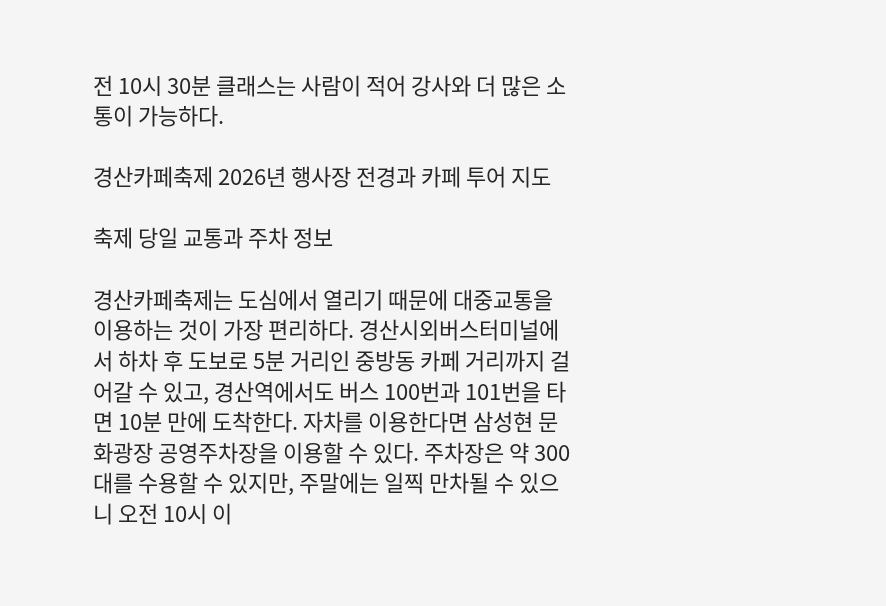전 10시 30분 클래스는 사람이 적어 강사와 더 많은 소통이 가능하다.

경산카페축제 2026년 행사장 전경과 카페 투어 지도

축제 당일 교통과 주차 정보

경산카페축제는 도심에서 열리기 때문에 대중교통을 이용하는 것이 가장 편리하다. 경산시외버스터미널에서 하차 후 도보로 5분 거리인 중방동 카페 거리까지 걸어갈 수 있고, 경산역에서도 버스 100번과 101번을 타면 10분 만에 도착한다. 자차를 이용한다면 삼성현 문화광장 공영주차장을 이용할 수 있다. 주차장은 약 300대를 수용할 수 있지만, 주말에는 일찍 만차될 수 있으니 오전 10시 이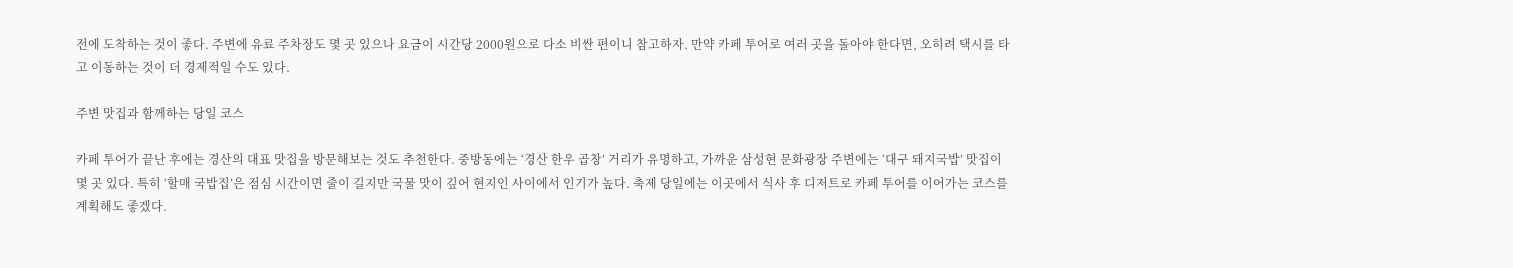전에 도착하는 것이 좋다. 주변에 유료 주차장도 몇 곳 있으나 요금이 시간당 2000원으로 다소 비싼 편이니 참고하자. 만약 카페 투어로 여러 곳을 돌아야 한다면, 오히려 택시를 타고 이동하는 것이 더 경제적일 수도 있다.

주변 맛집과 함께하는 당일 코스

카페 투어가 끝난 후에는 경산의 대표 맛집을 방문해보는 것도 추천한다. 중방동에는 ‘경산 한우 곱창’ 거리가 유명하고, 가까운 삼성현 문화광장 주변에는 ‘대구 돼지국밥’ 맛집이 몇 곳 있다. 특히 ‘할매 국밥집’은 점심 시간이면 줄이 길지만 국물 맛이 깊어 현지인 사이에서 인기가 높다. 축제 당일에는 이곳에서 식사 후 디저트로 카페 투어를 이어가는 코스를 계획해도 좋겠다.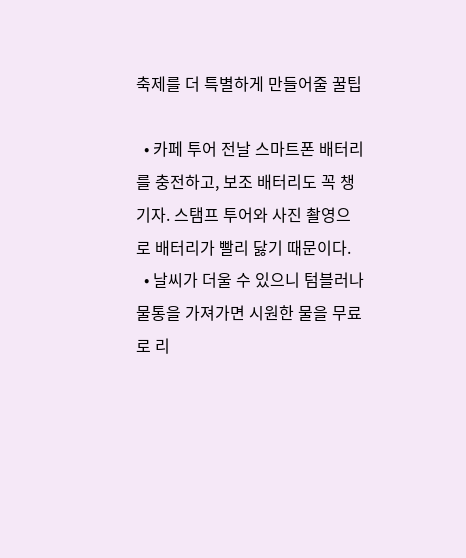축제를 더 특별하게 만들어줄 꿀팁

  • 카페 투어 전날 스마트폰 배터리를 충전하고, 보조 배터리도 꼭 챙기자. 스탬프 투어와 사진 촬영으로 배터리가 빨리 닳기 때문이다.
  • 날씨가 더울 수 있으니 텀블러나 물통을 가져가면 시원한 물을 무료로 리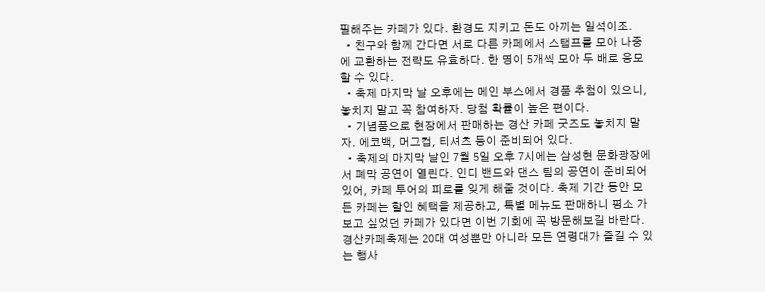필해주는 카페가 있다. 환경도 지키고 돈도 아끼는 일석이조.
  • 친구와 함께 간다면 서로 다른 카페에서 스탬프를 모아 나중에 교환하는 전략도 유효하다. 한 명이 5개씩 모아 두 배로 응모할 수 있다.
  • 축제 마지막 날 오후에는 메인 부스에서 경품 추첨이 있으니, 놓치지 말고 꼭 참여하자. 당첨 확률이 높은 편이다.
  • 기념품으로 현장에서 판매하는 경산 카페 굿즈도 놓치지 말자. 에코백, 머그컵, 티셔츠 등이 준비되어 있다.
  • 축제의 마지막 날인 7월 5일 오후 7시에는 삼성현 문화광장에서 폐막 공연이 열린다. 인디 밴드와 댄스 팀의 공연이 준비되어 있어, 카페 투어의 피로를 잊게 해줄 것이다. 축제 기간 동안 모든 카페는 할인 혜택을 제공하고, 특별 메뉴도 판매하니 평소 가보고 싶었던 카페가 있다면 이번 기회에 꼭 방문해보길 바란다. 경산카페축제는 20대 여성뿐만 아니라 모든 연령대가 즐길 수 있는 행사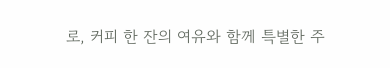로, 커피 한 잔의 여유와 함께 특별한 주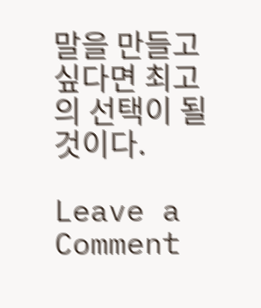말을 만들고 싶다면 최고의 선택이 될 것이다.

Leave a Comment